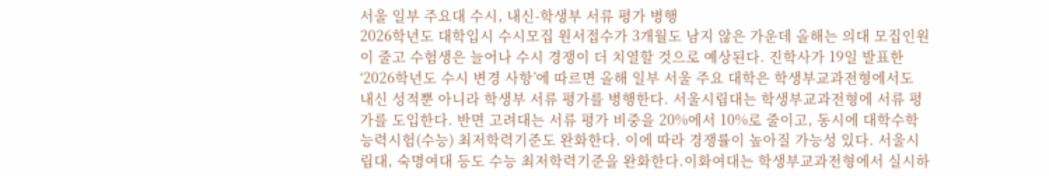서울 일부 주요대 수시, 내신-학생부 서류 평가 병행
2026학년도 대학입시 수시모집 원서접수가 3개월도 남지 않은 가운데 올해는 의대 모집인원이 줄고 수험생은 늘어나 수시 경쟁이 더 치열할 것으로 예상된다. 진학사가 19일 발표한 ‘2026학년도 수시 변경 사항’에 따르면 올해 일부 서울 주요 대학은 학생부교과전형에서도 내신 성적뿐 아니라 학생부 서류 평가를 병행한다. 서울시립대는 학생부교과전형에 서류 평가를 도입한다. 반면 고려대는 서류 평가 비중을 20%에서 10%로 줄이고, 동시에 대학수학능력시험(수능) 최저학력기준도 완화한다. 이에 따라 경쟁률이 높아질 가능성 있다. 서울시립대, 숙명여대 등도 수능 최저학력기준을 완화한다.이화여대는 학생부교과전형에서 실시하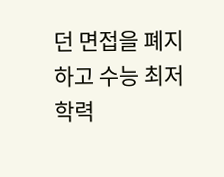던 면접을 폐지하고 수능 최저학력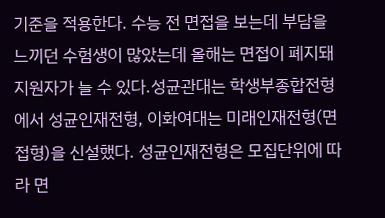기준을 적용한다. 수능 전 면접을 보는데 부담을 느끼던 수험생이 많았는데 올해는 면접이 폐지돼 지원자가 늘 수 있다.성균관대는 학생부종합전형에서 성균인재전형, 이화여대는 미래인재전형(면접형)을 신설했다. 성균인재전형은 모집단위에 따라 면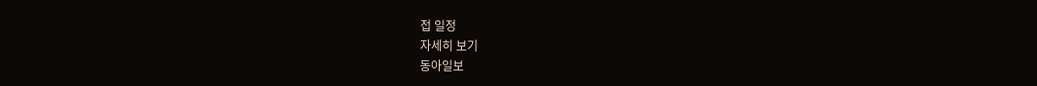접 일정
자세히 보기
동아일보